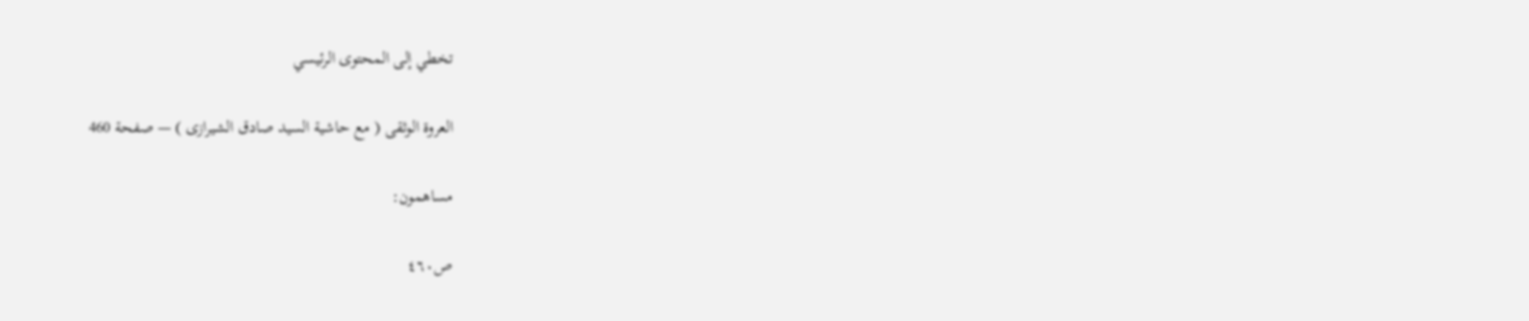تخطي إلى المحتوى الرئيسي

العروة الوثقى ( مع حاشية السيد صادق الشيرازى ) — صفحة 460

مساهمون:

ص٤٦٠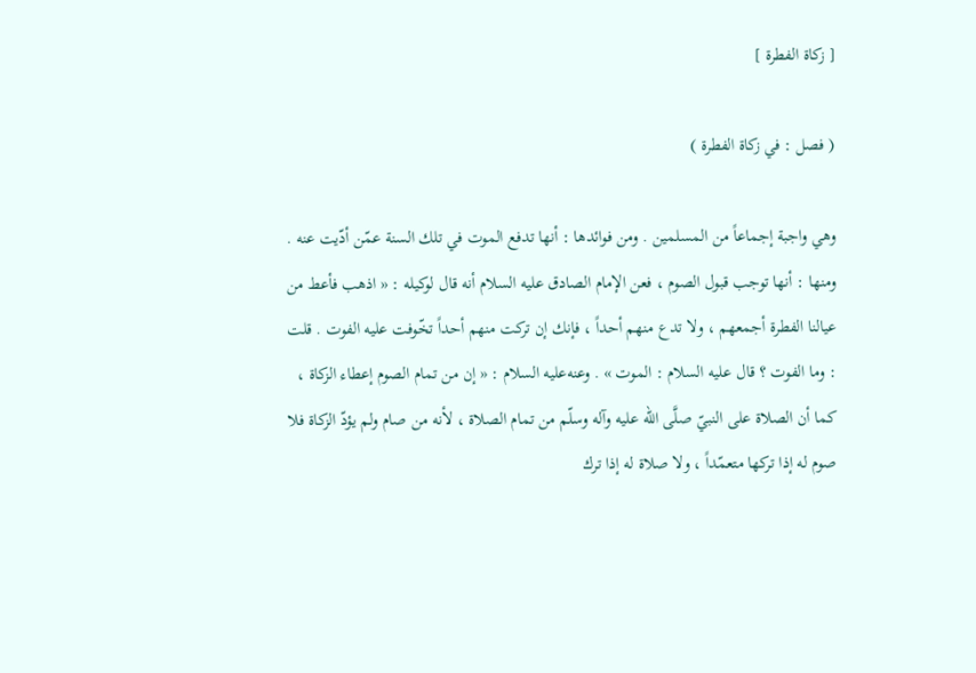[ زكاة الفطرة ]

( فصل : في زكاة الفطرة )

وهي واجبة إجماعاً من المسلمين . ومن فوائدها : أنها تدفع الموت في تلك السنة عمّن أدّيت عنه . ومنها : أنها توجب قبول الصوم ، فعن الإمام الصادق عليه السلام أنه قال لوكيله : « اذهب فأعط من عيالنا الفطرة أجمعهم ، ولا تدع منهم أحداً ، فإنك إن تركت منهم أحداً تخّوفت عليه الفوت . قلت : وما الفوت ؟ قال عليه السلام : الموت » . وعنه‌عليه السلام : « إن من تمام الصوم إعطاء الزكاة ، كما أن الصلاة على النبيّ صلَّى الله عليه وآله وسلّم من تمام الصلاة ، لأنه من صام ولم يؤدّ الزكاة فلا صوم له إذا تركها متعمّداً ، ولا صلاة له إذا ترك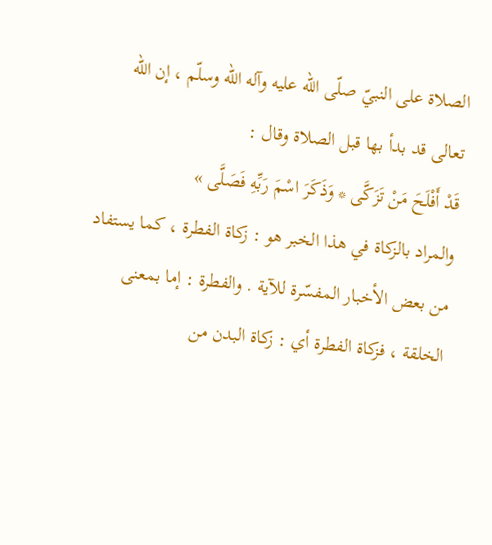الصلاة على النبيّ صلّى الله عليه وآله الله وسلّم ، إن الله تعالى قد بدأ بها قبل الصلاة وقال :
قَدْ أَفْلَحَ مَنْ تَزَكَّى * وَذَكَرَ اسْمَ رَبِّهِ فَصَلَّى »
والمراد بالزكاة في هذا الخبر هو : زكاة الفطرة ، كما يستفاد من بعض الأخبار المفسّرة للآية . والفطرة : إما بمعنى الخلقة ، فزكاة الفطرة أي : زكاة البدن من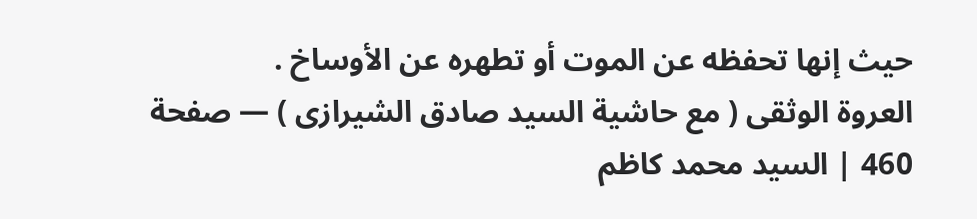حيث إنها تحفظه عن الموت أو تطهره عن الأوساخ .
العروة الوثقى ( مع حاشية السيد صادق الشيرازى ) — صفحة 460 | السيد محمد كاظم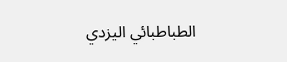الطباطبائي اليزدي